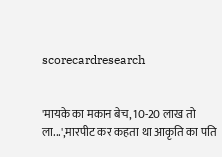scorecardresearch


'मायके का मकान बेच, 10-20 लाख तो ला...',मारपीट कर कहता था आकृति का पति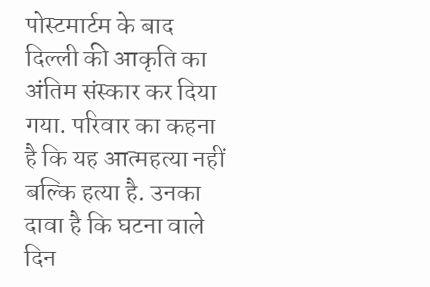पोस्टमार्टम के बाद दिल्ली की आकृति का अंतिम संस्कार कर दिया गया. परिवार का कहना है कि यह आत्महत्या नहीं बल्कि हत्या है. उनका दावा है कि घटना वाले दिन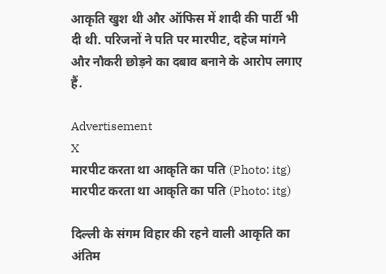आकृति खुश थी और ऑफिस में शादी की पार्टी भी दी थी. परिजनों ने पति पर मारपीट, दहेज मांगने और नौकरी छोड़ने का दबाव बनाने के आरोप लगाए हैं.

Advertisement
X
मारपीट करता था आकृति का पति (Photo: itg)
मारपीट करता था आकृति का पति (Photo: itg)

दिल्ली के संगम विहार की रहने वाली आकृति का अंतिम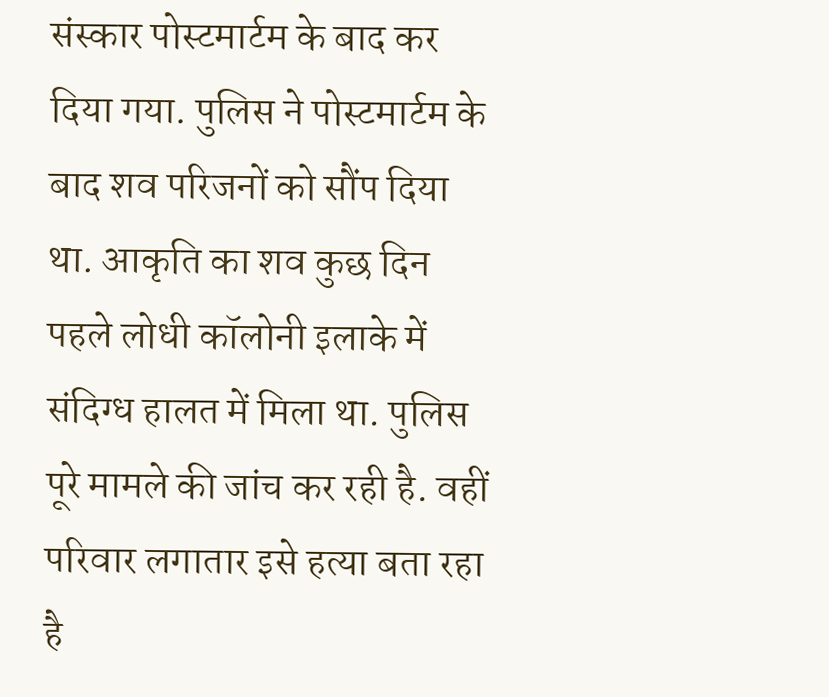संस्कार पोस्टमार्टम के बाद कर दिया गया. पुलिस ने पोस्टमार्टम के बाद शव परिजनों को सौंप दिया था. आकृति का शव कुछ दिन पहले लोधी कॉलोनी इलाके में संदिग्ध हालत में मिला था. पुलिस पूरे मामले की जांच कर रही है. वहीं परिवार लगातार इसे हत्या बता रहा है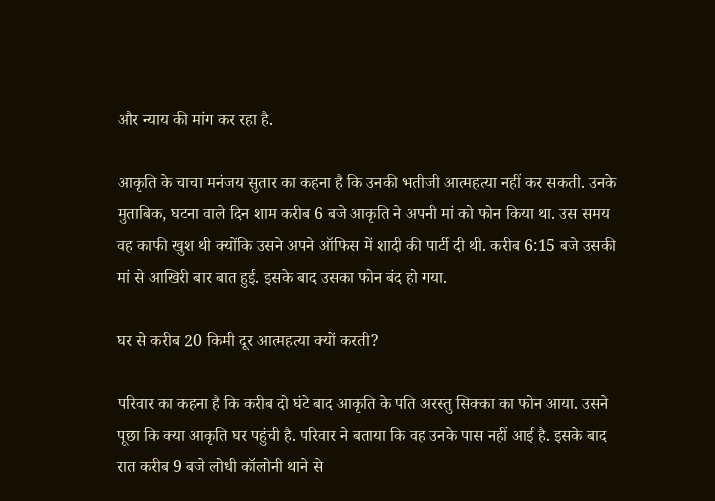और न्याय की मांग कर रहा है.

आकृति के चाचा मनंजय सुतार का कहना है कि उनकी भतीजी आत्महत्या नहीं कर सकती. उनके मुताबिक, घटना वाले दिन शाम करीब 6 बजे आकृति ने अपनी मां को फोन किया था. उस समय वह काफी खुश थी क्योंकि उसने अपने ऑफिस में शादी की पार्टी दी थी. करीब 6:15 बजे उसकी मां से आखिरी बार बात हुई. इसके बाद उसका फोन बंद हो गया.

घर से करीब 20 किमी दूर आत्महत्या क्यों करती?

परिवार का कहना है कि करीब दो घंटे बाद आकृति के पति अरस्तु सिक्का का फोन आया. उसने पूछा कि क्या आकृति घर पहुंची है. परिवार ने बताया कि वह उनके पास नहीं आई है. इसके बाद रात करीब 9 बजे लोधी कॉलोनी थाने से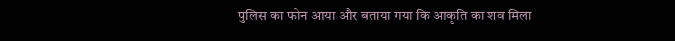पुलिस का फोन आया और बताया गया कि आकृति का शव मिला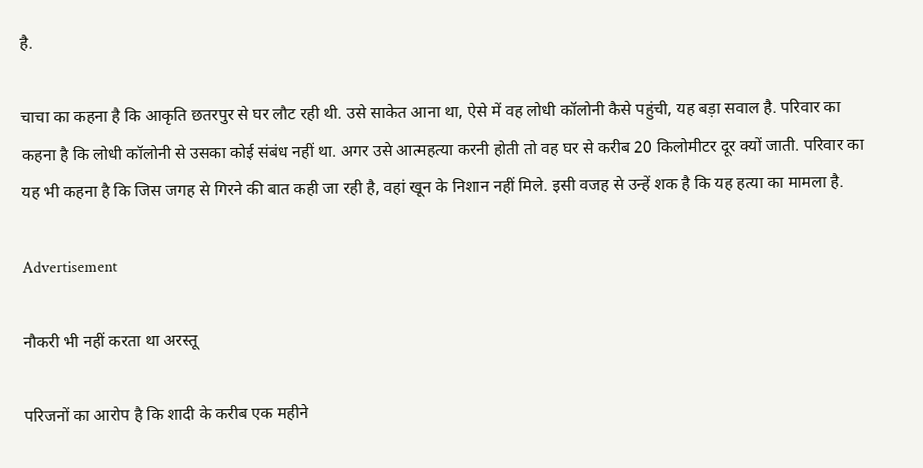है.

चाचा का कहना है कि आकृति छतरपुर से घर लौट रही थी. उसे साकेत आना था, ऐसे में वह लोधी कॉलोनी कैसे पहुंची, यह बड़ा सवाल है. परिवार का कहना है कि लोधी कॉलोनी से उसका कोई संबंध नहीं था. अगर उसे आत्महत्या करनी होती तो वह घर से करीब 20 किलोमीटर दूर क्यों जाती. परिवार का यह भी कहना है कि जिस जगह से गिरने की बात कही जा रही है, वहां खून के निशान नहीं मिले. इसी वजह से उन्हें शक है कि यह हत्या का मामला है.

Advertisement

नौकरी भी नहीं करता था अरस्तू

परिजनों का आरोप है कि शादी के करीब एक महीने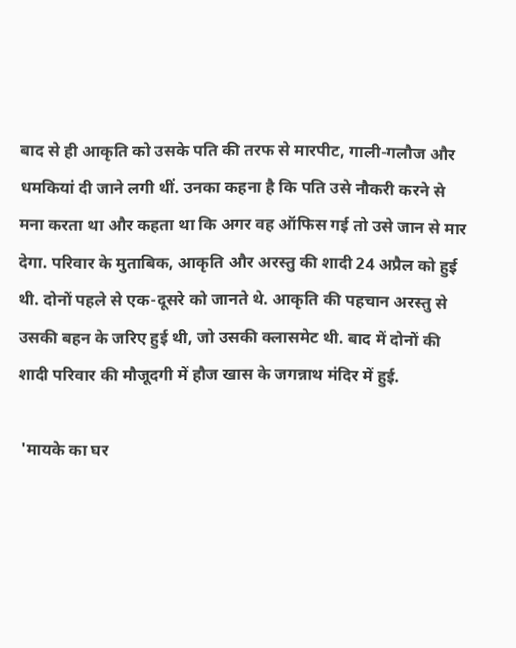बाद से ही आकृति को उसके पति की तरफ से मारपीट, गाली-गलौज और धमकियां दी जाने लगी थीं. उनका कहना है कि पति उसे नौकरी करने से मना करता था और कहता था कि अगर वह ऑफिस गई तो उसे जान से मार देगा. परिवार के मुताबिक, आकृति और अरस्तु की शादी 24 अप्रैल को हुई थी. दोनों पहले से एक-दूसरे को जानते थे. आकृति की पहचान अरस्तु से उसकी बहन के जरिए हुई थी, जो उसकी क्लासमेट थी. बाद में दोनों की शादी परिवार की मौजूदगी में हौज खास के जगन्नाथ मंदिर में हुई.

 'मायके का घर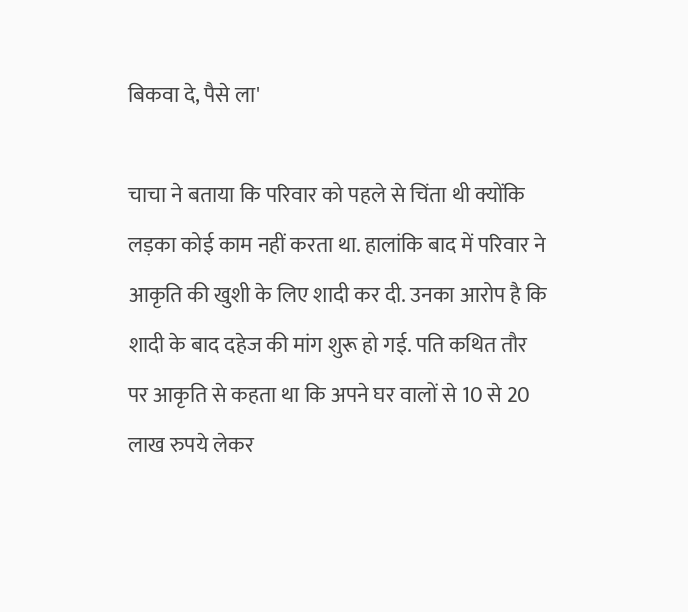बिकवा दे, पैसे ला'

चाचा ने बताया कि परिवार को पहले से चिंता थी क्योंकि लड़का कोई काम नहीं करता था. हालांकि बाद में परिवार ने आकृति की खुशी के लिए शादी कर दी. उनका आरोप है कि शादी के बाद दहेज की मांग शुरू हो गई. पति कथित तौर पर आकृति से कहता था कि अपने घर वालों से 10 से 20 लाख रुपये लेकर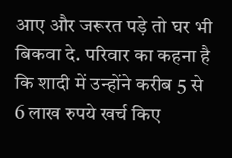आए और जरूरत पड़े तो घर भी बिकवा दे. परिवार का कहना है कि शादी में उन्होंने करीब 5 से 6 लाख रुपये खर्च किए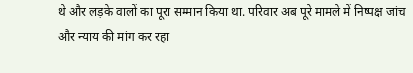थे और लड़के वालों का पूरा सम्मान किया था. परिवार अब पूरे मामले में निष्पक्ष जांच और न्याय की मांग कर रहा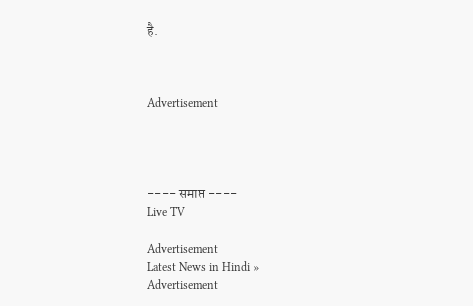है.



Advertisement




---- समाप्त ----
Live TV

Advertisement
Latest News in Hindi »
Advertisement